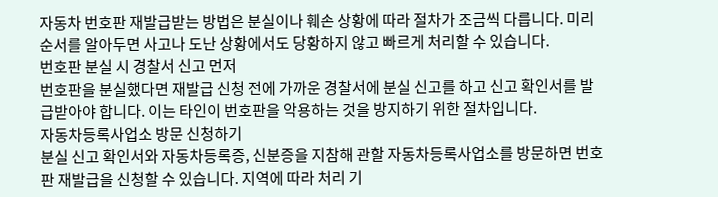자동차 번호판 재발급받는 방법은 분실이나 훼손 상황에 따라 절차가 조금씩 다릅니다. 미리 순서를 알아두면 사고나 도난 상황에서도 당황하지 않고 빠르게 처리할 수 있습니다.
번호판 분실 시 경찰서 신고 먼저
번호판을 분실했다면 재발급 신청 전에 가까운 경찰서에 분실 신고를 하고 신고 확인서를 발급받아야 합니다. 이는 타인이 번호판을 악용하는 것을 방지하기 위한 절차입니다.
자동차등록사업소 방문 신청하기
분실 신고 확인서와 자동차등록증, 신분증을 지참해 관할 자동차등록사업소를 방문하면 번호판 재발급을 신청할 수 있습니다. 지역에 따라 처리 기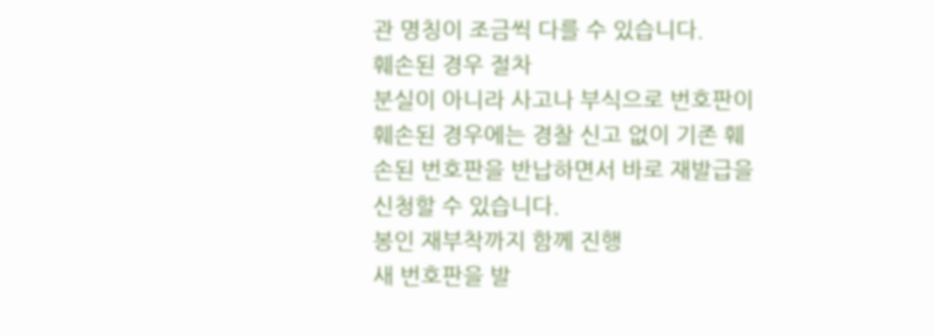관 명칭이 조금씩 다를 수 있습니다.
훼손된 경우 절차
분실이 아니라 사고나 부식으로 번호판이 훼손된 경우에는 경찰 신고 없이 기존 훼손된 번호판을 반납하면서 바로 재발급을 신청할 수 있습니다.
봉인 재부착까지 함께 진행
새 번호판을 발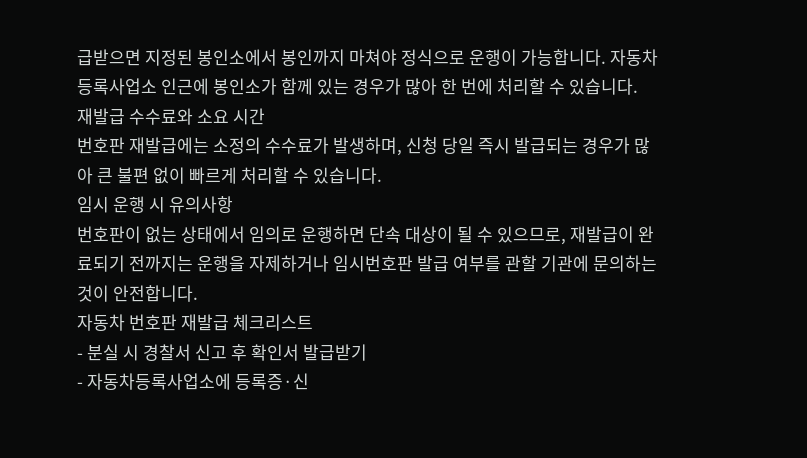급받으면 지정된 봉인소에서 봉인까지 마쳐야 정식으로 운행이 가능합니다. 자동차등록사업소 인근에 봉인소가 함께 있는 경우가 많아 한 번에 처리할 수 있습니다.
재발급 수수료와 소요 시간
번호판 재발급에는 소정의 수수료가 발생하며, 신청 당일 즉시 발급되는 경우가 많아 큰 불편 없이 빠르게 처리할 수 있습니다.
임시 운행 시 유의사항
번호판이 없는 상태에서 임의로 운행하면 단속 대상이 될 수 있으므로, 재발급이 완료되기 전까지는 운행을 자제하거나 임시번호판 발급 여부를 관할 기관에 문의하는 것이 안전합니다.
자동차 번호판 재발급 체크리스트
- 분실 시 경찰서 신고 후 확인서 발급받기
- 자동차등록사업소에 등록증·신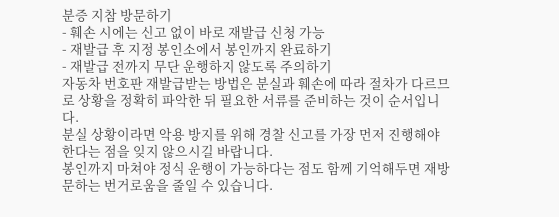분증 지참 방문하기
- 훼손 시에는 신고 없이 바로 재발급 신청 가능
- 재발급 후 지정 봉인소에서 봉인까지 완료하기
- 재발급 전까지 무단 운행하지 않도록 주의하기
자동차 번호판 재발급받는 방법은 분실과 훼손에 따라 절차가 다르므로 상황을 정확히 파악한 뒤 필요한 서류를 준비하는 것이 순서입니다.
분실 상황이라면 악용 방지를 위해 경찰 신고를 가장 먼저 진행해야 한다는 점을 잊지 않으시길 바랍니다.
봉인까지 마쳐야 정식 운행이 가능하다는 점도 함께 기억해두면 재방문하는 번거로움을 줄일 수 있습니다.